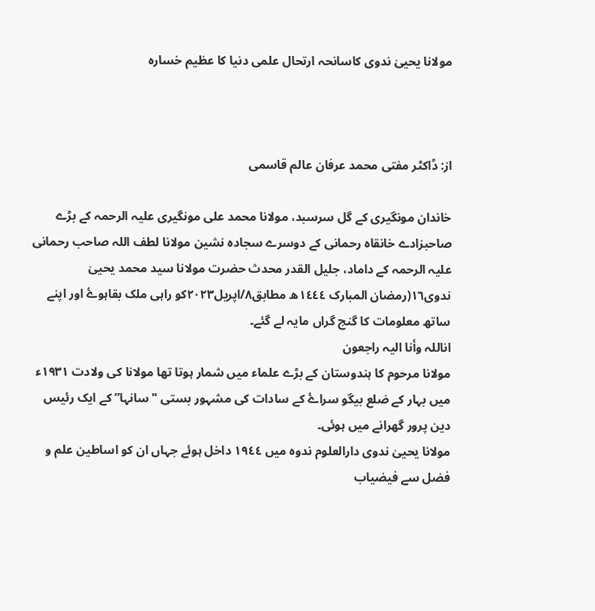مولانا یحییٰ ندوی کاسانحہ ارتحال علمی دنیا کا عظیم خسارہ



از: ڈاکٹر مفتی محمد عرفان عالم قاسمی

خاندان مونگیری کے گل سرسبد، مولانا محمد علی مونگیری علیہ الرحمہ کے بڑے صاحبزادے خانقاہ رحمانی کے دوسرے سجادہ نشین مولانا لطف اللہ صاحب رحمانی علیہ الرحمہ کے داماد، جلیل القدر محدث حضرت مولانا سید محمد یحییٰ ندوی١٦(رمضان المبارک ١٤٤٤ھ مطابق٨/اپریل٢٠٢٣کو راہی ملک بقاہوۓ اور اپنے ساتھ معلومات کا گنج گراں مایہ لے گئے۔
اناللہ وأنا الیہ راجعون ‌
مولانا مرحوم کا ہندوستان کے بڑے علماء میں شمار ہوتا تھا مولانا کی ولادت ١٩٣١ء میں بہار کے ضلع بیگو سراۓ کے سادات کی مشہور بستی "سانہا” کے ایک رئیس دین پرور گھرانے میں ہوئی۔
مولانا یحییٰ ندوی دارالعلوم ندوہ میں ١٩٤٤ داخل ہوئے جہاں ان کو اساطین علم و فضل سے فیضیاب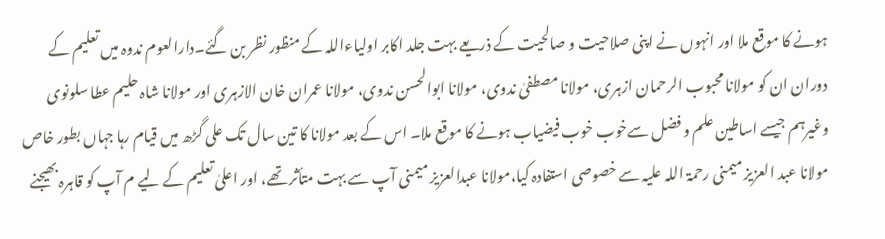ہونے کا موقع ملا اور انہوں نے اپنی صلاحیت و صالحیت کے ذریعے بہت جلد اکابر اولیاءاللہ کے منظور نظر بن گئے۔دارالعوم ندوہ میں تعلیم کے دوران ان کو مولانا محبوب الرحمان ازہری، مولانا مصطفیٰ ندوی، مولانا ابوالحسن ندوی، مولانا عمران خان الازہری اور مولانا شاہ حلیم عطا سلونوی وغیرہم جیسے اساطین علم و فضل سےخوب خوب فیضیاب ہونے کا موقع ملا۔ اس کے بعد مولانا کا تین سال تک علی گڑھ میں قیام رہا جہاں بطور خاص مولانا عبد العزیز میمنی رحمۃ اللہ علیہ سے خصوصی استفادہ کیا،مولانا عبدالعزیز میمنی آپ سے بہت متأثر تھے، اور اعلیٰ تعلیم کے لیے م آپ کو قاہرہ بھیجنے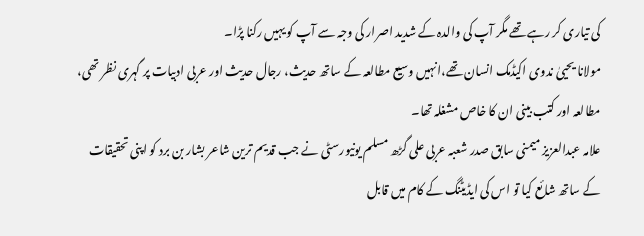کی تیاری کر رہے تھے مگر آپ کی والدہ کے شدید اصرار کی وجہ سے آپ کو یہیں رکنا پڑا۔
مولانا یحییٰ ندوی اکیڈمک انسان تھے،انہیں وسیع مطالعہ کے ساتھ حدیث، رجال حدیث اور عربی ادبیات پر گہری نظر تھی، مطالعہ اور کتب بینی ان کا خاص مشغلہ تھا۔
علامہ عبدالعزیز میمنی سابق صدر شعبہ عربی علی گڑھ مسلم یونیورسٹی نے جب قدیم ترین شاعر بشار بن برد کو اپنی تحقیقات کے ساتھ شائع کیا تو اس کی ایڈیٹنگ کے کام میں قابل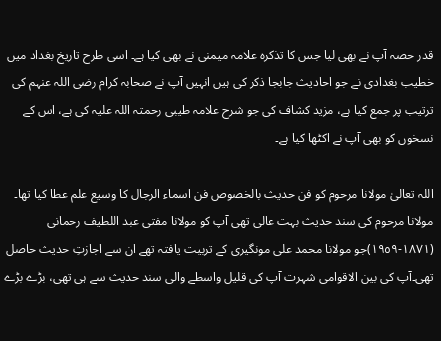قدر حصہ آپ نے بھی لیا جس کا تذکرہ علامہ میمنی نے بھی کیا ہے۔ اسی طرح تاریخ بغداد میں خطیب بغدادی نے جو احادیث جابجا ذکر کی ہیں انہیں آپ نے صحابہ کرام رضی اللہ عنہم کی ترتیب پر جمع کیا ہے، مزید کشاف کی جو شرح علامہ طیبی رحمتہ اللہ علیہ کی ہے، اس کے نسخوں کو بھی آپ نے اکٹھا کیا ہے۔

اللہ تعالیٰ مولانا مرحوم کو فن حدیث بالخصوص فن اسماء الرجال کا وسیع علم عطا کیا تھا۔
مولانا مرحوم کی سند حدیث بہت عالی تھی آپ کو مولانا مفتی عبد اللطیف رحمانی (١٨٧١-١٩٥٩)جو مولانا محمد علی مونگیری کے تربیت یافتہ تھے ان سے اجازتِ حدیث حاصل تھی۔آپ کی بین الاقوامی شہرت آپ کی قلیل واسطے والی سند حدیث سے ہی تھی، بڑے بڑے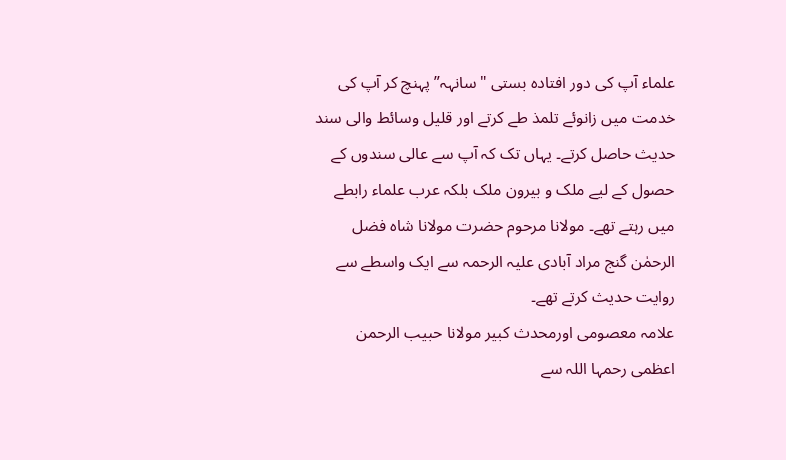علماء آپ کی دور افتادہ بستی "سانہہ” پہنچ کر آپ کی خدمت میں زانوئے تلمذ طے کرتے اور قلیل وسائط والی سند حدیث حاصل کرتے۔ یہاں تک کہ آپ سے عالی سندوں کے حصول کے لیے ملک و بیرون ملک بلکہ عرب علماء رابطے میں رہتے تھے۔ مولانا مرحوم حضرت مولانا شاہ فضل الرحمٰن گنج مراد آبادی علیہ الرحمہ سے ایک واسطے سے روایت حدیث کرتے تھے۔
علامہ معصومی اورمحدث کبیر مولانا حبیب الرحمن اعظمی رحمہا اللہ سے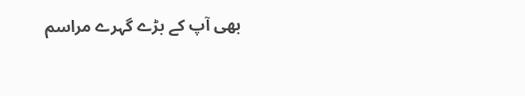بھی آپ کے بڑے گہرے مراسم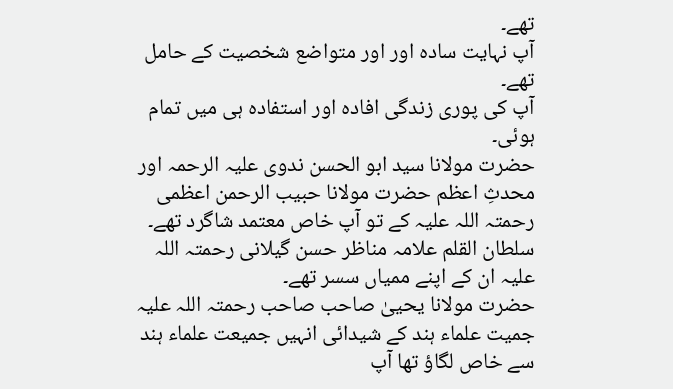تھے۔
آپ نہایت سادہ اور اور متواضع شخصیت کے حامل تھے۔
آپ کی پوری زندگی افادہ اور استفادہ ہی میں تمام ہوئی۔
حضرت مولانا سید ابو الحسن ندوی علیہ الرحمہ اور محدثِ اعظم حضرت مولانا حبیب الرحمن اعظمی رحمتہ اللہ علیہ کے تو آپ خاص معتمد شاگرد تھے۔
سلطان القلم علامہ مناظر حسن گیلانی رحمتہ اللہ علیہ ان کے اپنے ممیاں سسر تھے۔
حضرت مولانا یحییٰ صاحب صاحب رحمتہ اللہ علیہ جمیت علماء ہند کے شیدائی انہیں جمیعت علماء ہند سے خاص لگاؤ تھا آپ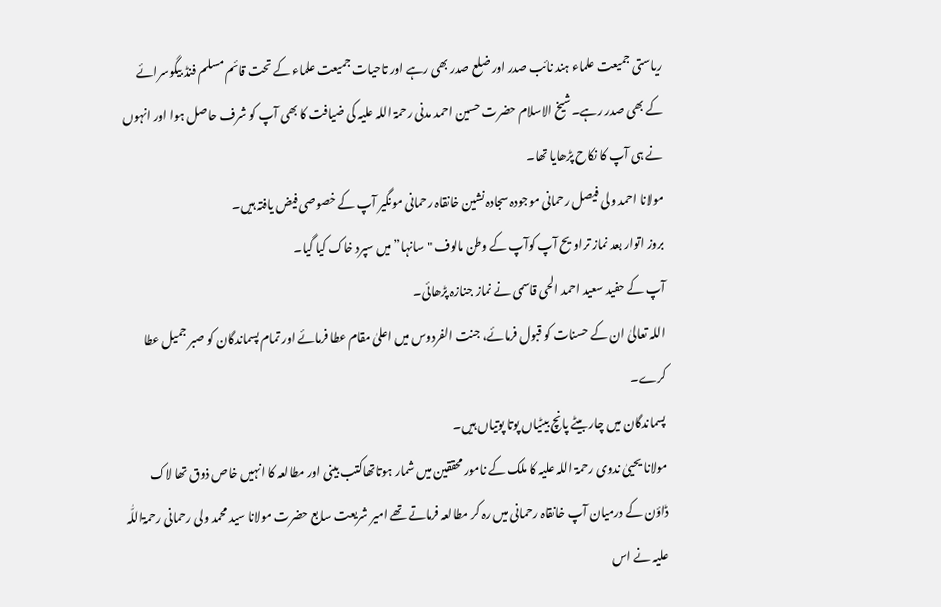ریاستی جمیعت علماء ہند نائب صدر اور ضلع صدر بھی رہے اور تاحیات جمیعت علماء کے تحت قائم مسلم فنڈ بیگوسرائے کے بھی صدر رہے۔شیخ الاسلام حضرت حسین احمد مدنی رحمۃ اللہ علیہ کی ضیافت کا بھی آپ کو شرف حاصل ہوا اور انہوں نے ہی آپ کا نکاح پڑھایا تھا۔
مولانا احمد ولی فیصل رحمانی موجودہ سجادہ نشین خانقاہ رحمانی مونگیر آپ کے خصوصی فیض یافتہ ہیں۔
بروز اتوار بعد نماز تراویح آپ کوآپ کے وطن مالوف "سانہا” میں سپرد خاک کیا گیا۔
آپ کے حفید سعید احمد الحی قاسمی نے نماز جنازہ پڑھائی۔
اللہ تعالیٰ ان کے حسنات کو قبول فرمائے، جنت الفردوس میں اعلیٰ مقام عطا فرمائے اور تمام پسماندگان کو صبر جمیل عطا کرے۔
پسماندگان میں چار بیٹے پانچ بیٹیاں پوتا پوتیاں ہیں۔
مولانا یحییٰ ندوی رحمۃ اللہ علیہ کا ملک کے نامور محققین میں شمار ہوتاتھاکتب بینی اور مطالعہ کا انہیں خاص ذوق تھا لاک ڈاؤن کے درمیان آپ خانقاہ رحمانی میں رہ کر مطالعہ فرماتے تھے امیر شریعت سابع حضرت مولانا سید محمد ولی رحمانی رحمۃاللّٰہ علیہ نے اس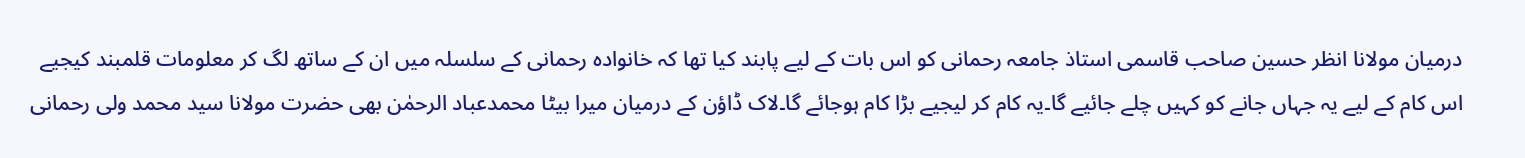درمیان مولانا انظر حسین صاحب قاسمی استاذ جامعہ رحمانی کو اس بات کے لیے پابند کیا تھا کہ خانوادہ رحمانی کے سلسلہ میں ان کے ساتھ لگ کر معلومات قلمبند کیجیے اس کام کے لیے یہ جہاں جانے کو کہیں چلے جائیے گا۔یہ کام کر لیجیے بڑا کام ہوجائے گا۔لاک ڈاؤن کے درمیان میرا بیٹا محمدعباد الرحمٰن بھی حضرت مولانا سید محمد ولی رحمانی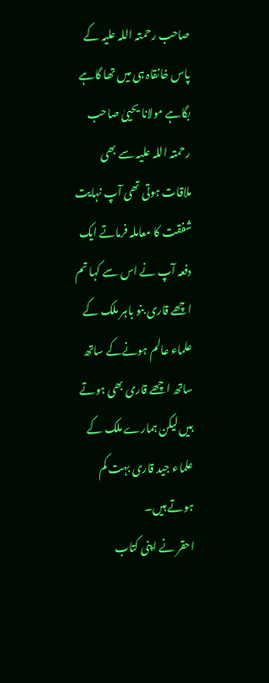صاحب رحمتہ اللہ علیہ کے پاس خانقاہ ہی میں تھا گاہے بگاہے مولانا یحییٰ صاحب رحمتہ اللہ علیہ سے بھی ملاقات ہوتی تھی آپ نہایت شفقت کا معاملہ فرماتے ایک دفعہ آپ نے اس سے کہا تم اچھے قاری بنو باہر ملک کے علماء عالم ہونےکے ساتھ ساتھ اچھے قاری بھی ہوتے ہیں لیکن ہمارے ملک کے علماء جید قاری بہت کم ہوتے ہیں۔
احقر نے اپنی کتاب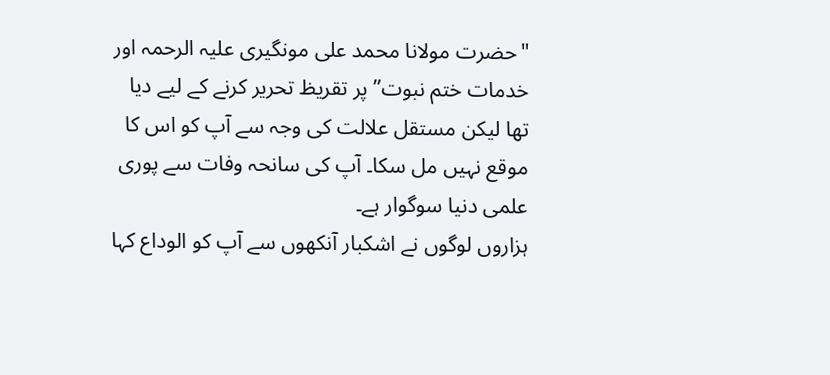"حضرت مولانا محمد علی مونگیری علیہ الرحمہ اور خدمات ختم نبوت” پر تقریظ تحریر کرنے کے لیے دیا تھا لیکن مستقل علالت کی وجہ سے آپ کو اس کا موقع نہیں مل سکا۔ آپ کی سانحہ وفات سے پوری علمی دنیا سوگوار ہے۔
ہزاروں لوگوں نے اشکبار آنکھوں سے آپ کو الوداع کہا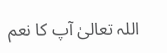اللہ تعالیٰ آپ کا نعم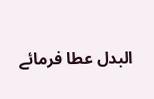البدل عطا فرمائے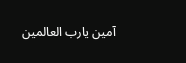آمین یارب العالمین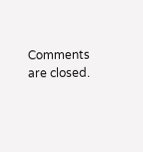Comments are closed.